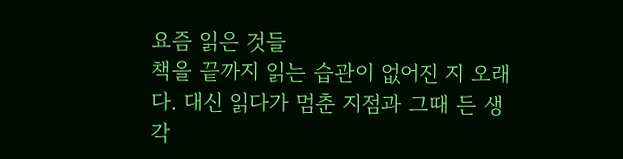요즘 읽은 것들
책을 끝까지 읽는 습관이 없어진 지 오래다. 대신 읽다가 멈춘 지점과 그때 든 생각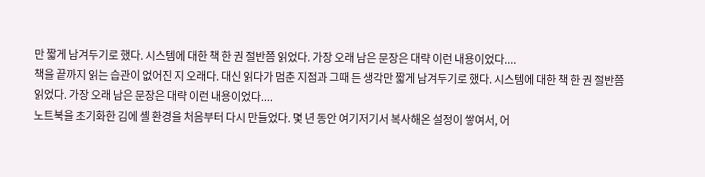만 짧게 남겨두기로 했다. 시스템에 대한 책 한 권 절반쯤 읽었다. 가장 오래 남은 문장은 대략 이런 내용이었다....
책을 끝까지 읽는 습관이 없어진 지 오래다. 대신 읽다가 멈춘 지점과 그때 든 생각만 짧게 남겨두기로 했다. 시스템에 대한 책 한 권 절반쯤 읽었다. 가장 오래 남은 문장은 대략 이런 내용이었다....
노트북을 초기화한 김에 셸 환경을 처음부터 다시 만들었다. 몇 년 동안 여기저기서 복사해온 설정이 쌓여서, 어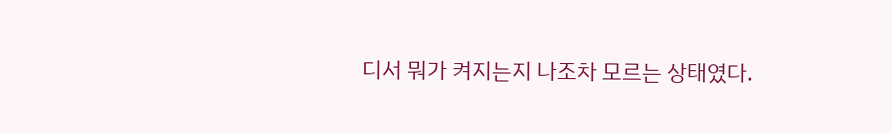디서 뭐가 켜지는지 나조차 모르는 상태였다.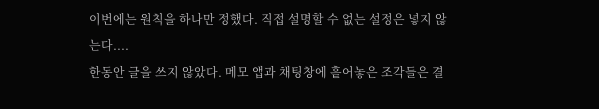이번에는 원칙을 하나만 정했다. 직접 설명할 수 없는 설정은 넣지 않는다....
한동안 글을 쓰지 않았다. 메모 앱과 채팅창에 흩어놓은 조각들은 결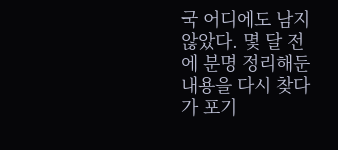국 어디에도 남지 않았다. 몇 달 전에 분명 정리해둔 내용을 다시 찾다가 포기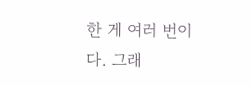한 게 여러 번이다. 그래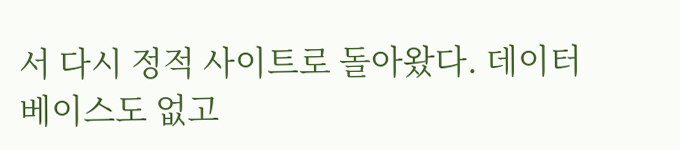서 다시 정적 사이트로 돌아왔다. 데이터베이스도 없고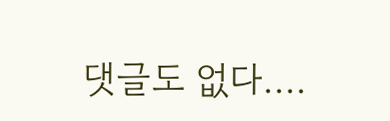댓글도 없다....